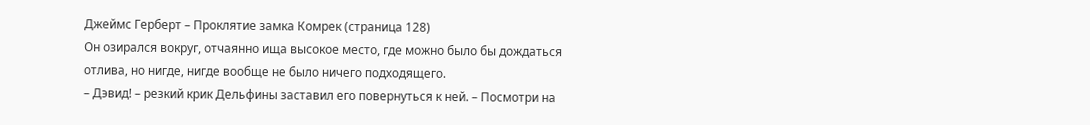Джеймс Герберт – Проклятие замка Комрек (страница 128)
Он озирался вокруг, отчаянно ища высокое место, где можно было бы дождаться отлива, но нигде, нигде вообще не было ничего подходящего.
– Дэвид! – резкий крик Дельфины заставил его повернуться к ней. – Посмотри на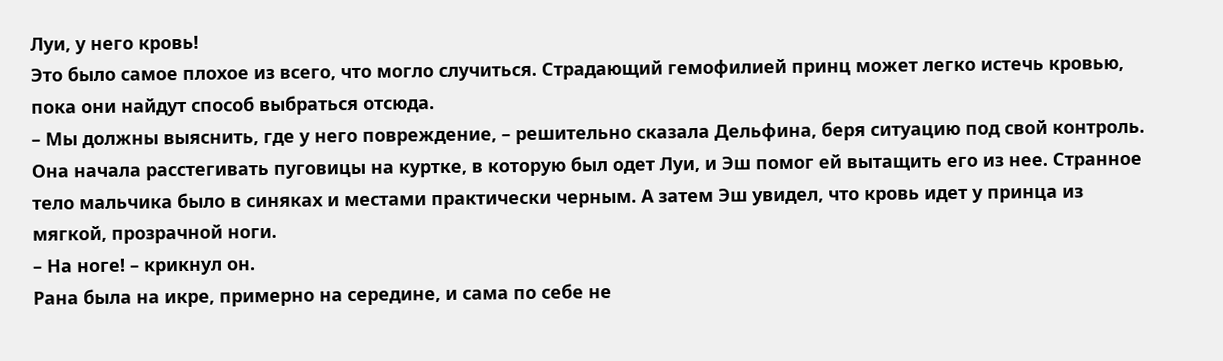Луи, у него кровь!
Это было самое плохое из всего, что могло случиться. Страдающий гемофилией принц может легко истечь кровью, пока они найдут способ выбраться отсюда.
– Мы должны выяснить, где у него повреждение, – решительно сказала Дельфина, беря ситуацию под свой контроль. Она начала расстегивать пуговицы на куртке, в которую был одет Луи, и Эш помог ей вытащить его из нее. Странное тело мальчика было в синяках и местами практически черным. А затем Эш увидел, что кровь идет у принца из мягкой, прозрачной ноги.
– На ноге! – крикнул он.
Рана была на икре, примерно на середине, и сама по себе не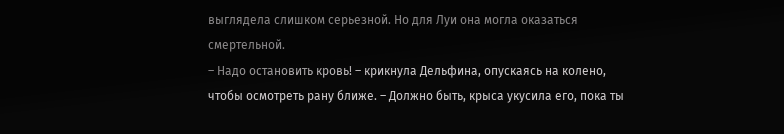выглядела слишком серьезной. Но для Луи она могла оказаться смертельной.
– Надо остановить кровь! – крикнула Дельфина, опускаясь на колено, чтобы осмотреть рану ближе. – Должно быть, крыса укусила его, пока ты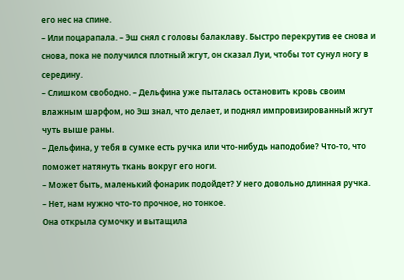его нес на спине.
– Или поцарапала. – Эш снял с головы балаклаву. Быстро перекрутив ее снова и снова, пока не получился плотный жгут, он сказал Луи, чтобы тот сунул ногу в середину.
– Слишком свободно. – Дельфина уже пыталась остановить кровь своим влажным шарфом, но Эш знал, что делает, и поднял импровизированный жгут чуть выше раны.
– Дельфина, у тебя в сумке есть ручка или что-нибудь наподобие? Что-то, что поможет натянуть ткань вокруг его ноги.
– Может быть, маленький фонарик подойдет? У него довольно длинная ручка.
– Нет, нам нужно что-то прочное, но тонкое.
Она открыла сумочку и вытащила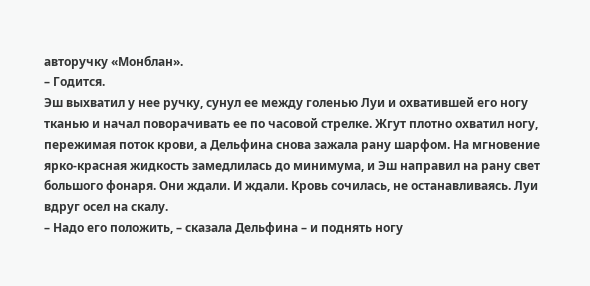авторучку «Монблан».
– Годится.
Эш выхватил у нее ручку, сунул ее между голенью Луи и охватившей его ногу тканью и начал поворачивать ее по часовой стрелке. Жгут плотно охватил ногу, пережимая поток крови, а Дельфина снова зажала рану шарфом. На мгновение ярко-красная жидкость замедлилась до минимума, и Эш направил на рану свет большого фонаря. Они ждали. И ждали. Кровь сочилась, не останавливаясь. Луи вдруг осел на скалу.
– Надо его положить, – сказала Дельфина – и поднять ногу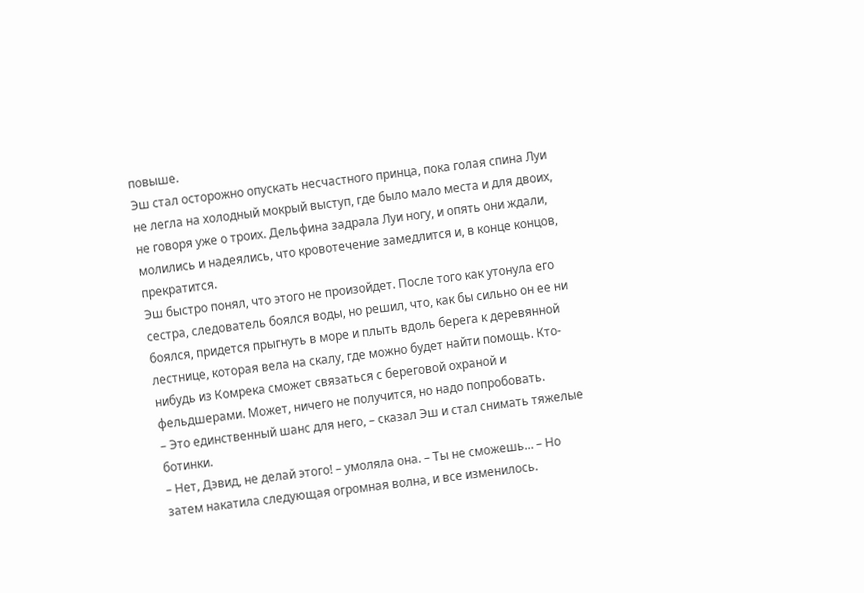повыше.
Эш стал осторожно опускать несчастного принца, пока голая спина Луи не легла на холодный мокрый выступ, где было мало места и для двоих, не говоря уже о троих. Дельфина задрала Луи ногу, и опять они ждали, молились и надеялись, что кровотечение замедлится и, в конце концов, прекратится.
Эш быстро понял, что этого не произойдет. После того как утонула его сестра, следователь боялся воды, но решил, что, как бы сильно он ее ни боялся, придется прыгнуть в море и плыть вдоль берега к деревянной лестнице, которая вела на скалу, где можно будет найти помощь. Кто-нибудь из Комрека сможет связаться с береговой охраной и фельдшерами. Может, ничего не получится, но надо попробовать.
– Это единственный шанс для него, – сказал Эш и стал снимать тяжелые ботинки.
– Нет, Дэвид, не делай этого! – умоляла она. – Ты не сможешь… – Но затем накатила следующая огромная волна, и все изменилось.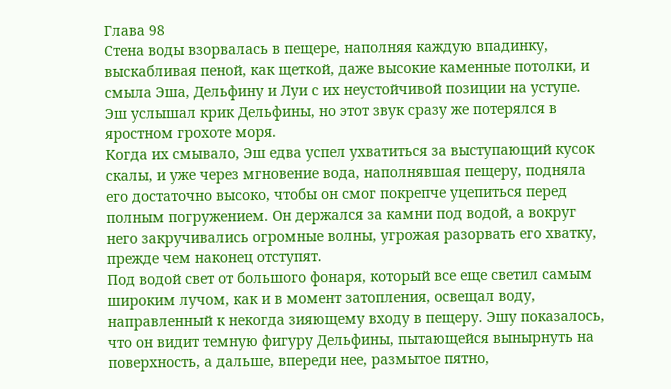Глава 98
Стена воды взорвалась в пещере, наполняя каждую впадинку, выскабливая пеной, как щеткой, даже высокие каменные потолки, и смыла Эша, Дельфину и Луи с их неустойчивой позиции на уступе. Эш услышал крик Дельфины, но этот звук сразу же потерялся в яростном грохоте моря.
Когда их смывало, Эш едва успел ухватиться за выступающий кусок скалы, и уже через мгновение вода, наполнявшая пещеру, подняла его достаточно высоко, чтобы он смог покрепче уцепиться перед полным погружением. Он держался за камни под водой, а вокруг него закручивались огромные волны, угрожая разорвать его хватку, прежде чем наконец отступят.
Под водой свет от большого фонаря, который все еще светил самым широким лучом, как и в момент затопления, освещал воду, направленный к некогда зияющему входу в пещеру. Эшу показалось, что он видит темную фигуру Дельфины, пытающейся вынырнуть на поверхность, а дальше, впереди нее, размытое пятно,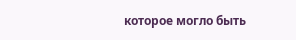которое могло быть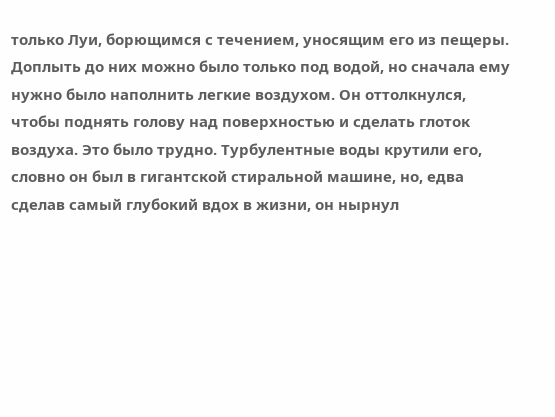только Луи, борющимся с течением, уносящим его из пещеры.
Доплыть до них можно было только под водой, но сначала ему нужно было наполнить легкие воздухом. Он оттолкнулся, чтобы поднять голову над поверхностью и сделать глоток воздуха. Это было трудно. Турбулентные воды крутили его, словно он был в гигантской стиральной машине, но, едва сделав самый глубокий вдох в жизни, он нырнул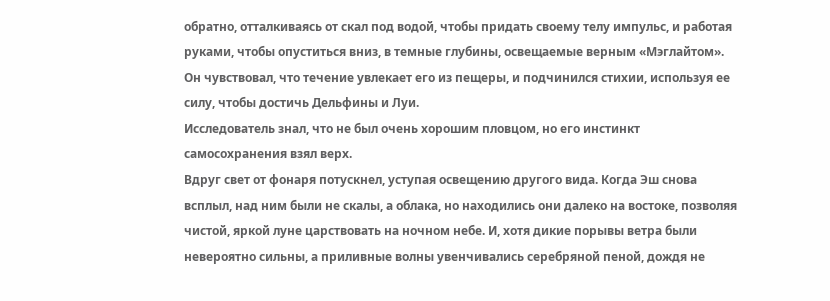обратно, отталкиваясь от скал под водой, чтобы придать своему телу импульс, и работая руками, чтобы опуститься вниз, в темные глубины, освещаемые верным «Мэглайтом».
Он чувствовал, что течение увлекает его из пещеры, и подчинился стихии, используя ее силу, чтобы достичь Дельфины и Луи.
Исследователь знал, что не был очень хорошим пловцом, но его инстинкт самосохранения взял верх.
Вдруг свет от фонаря потускнел, уступая освещению другого вида. Когда Эш снова всплыл, над ним были не скалы, а облака, но находились они далеко на востоке, позволяя чистой, яркой луне царствовать на ночном небе. И, хотя дикие порывы ветра были невероятно сильны, а приливные волны увенчивались серебряной пеной, дождя не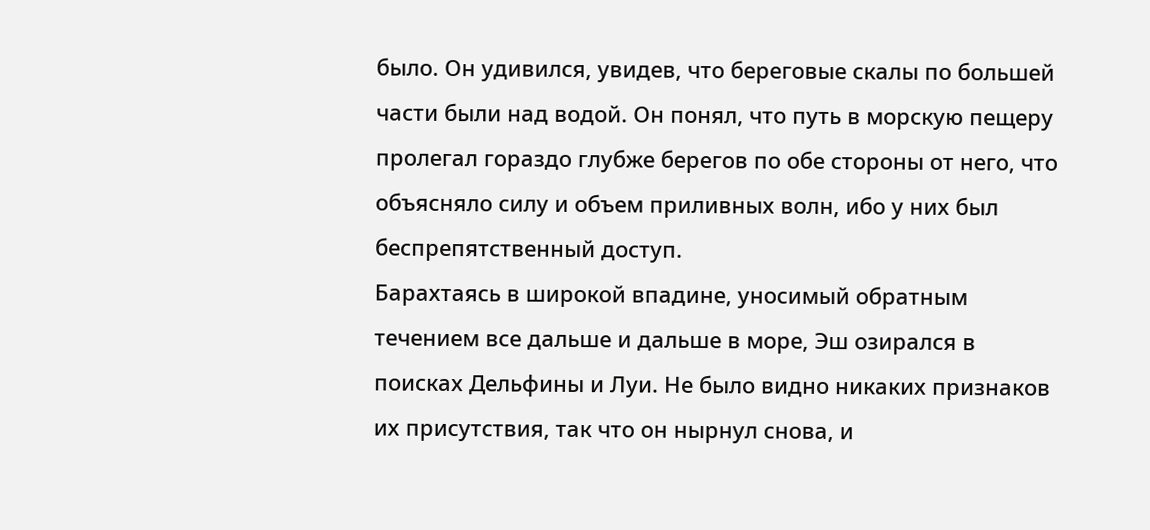было. Он удивился, увидев, что береговые скалы по большей части были над водой. Он понял, что путь в морскую пещеру пролегал гораздо глубже берегов по обе стороны от него, что объясняло силу и объем приливных волн, ибо у них был беспрепятственный доступ.
Барахтаясь в широкой впадине, уносимый обратным течением все дальше и дальше в море, Эш озирался в поисках Дельфины и Луи. Не было видно никаких признаков их присутствия, так что он нырнул снова, и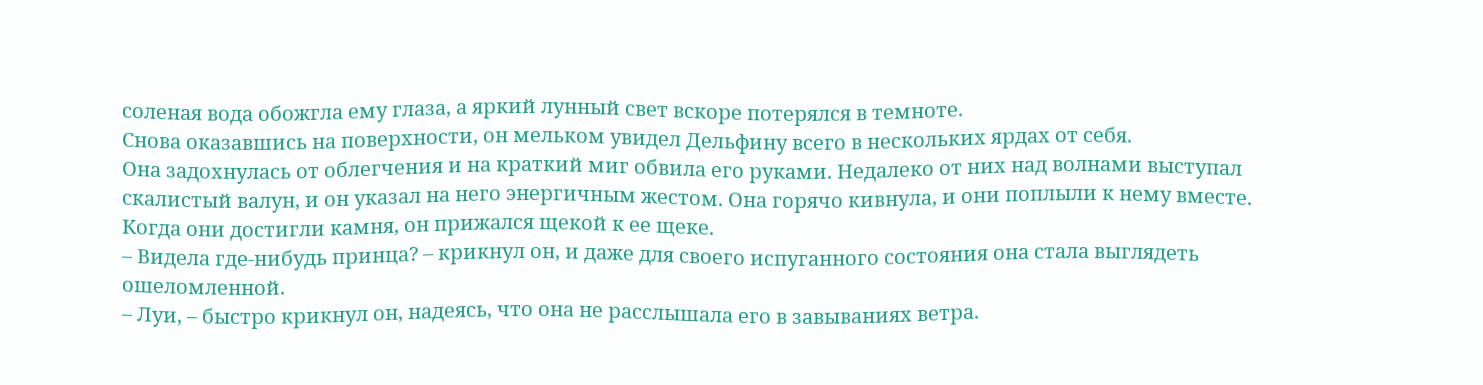соленая вода обожгла ему глаза, а яркий лунный свет вскоре потерялся в темноте.
Снова оказавшись на поверхности, он мельком увидел Дельфину всего в нескольких ярдах от себя.
Она задохнулась от облегчения и на краткий миг обвила его руками. Недалеко от них над волнами выступал скалистый валун, и он указал на него энергичным жестом. Она горячо кивнула, и они поплыли к нему вместе. Когда они достигли камня, он прижался щекой к ее щеке.
– Видела где-нибудь принца? – крикнул он, и даже для своего испуганного состояния она стала выглядеть ошеломленной.
– Луи, – быстро крикнул он, надеясь, что она не расслышала его в завываниях ветра.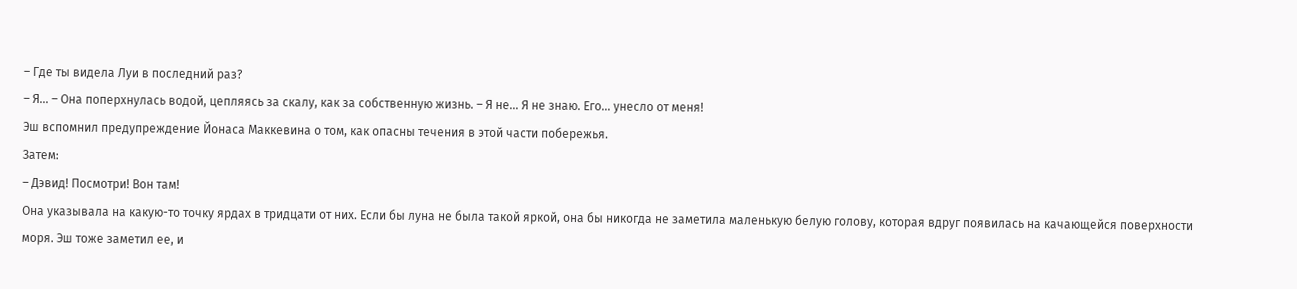– Где ты видела Луи в последний раз?
– Я… – Она поперхнулась водой, цепляясь за скалу, как за собственную жизнь. – Я не… Я не знаю. Его… унесло от меня!
Эш вспомнил предупреждение Йонаса Маккевина о том, как опасны течения в этой части побережья.
Затем:
– Дэвид! Посмотри! Вон там!
Она указывала на какую-то точку ярдах в тридцати от них. Если бы луна не была такой яркой, она бы никогда не заметила маленькую белую голову, которая вдруг появилась на качающейся поверхности моря. Эш тоже заметил ее, и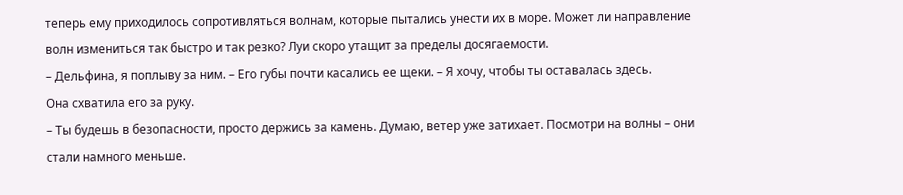теперь ему приходилось сопротивляться волнам, которые пытались унести их в море. Может ли направление волн измениться так быстро и так резко? Луи скоро утащит за пределы досягаемости.
– Дельфина, я поплыву за ним. – Его губы почти касались ее щеки. – Я хочу, чтобы ты оставалась здесь.
Она схватила его за руку.
– Ты будешь в безопасности, просто держись за камень. Думаю, ветер уже затихает. Посмотри на волны – они стали намного меньше.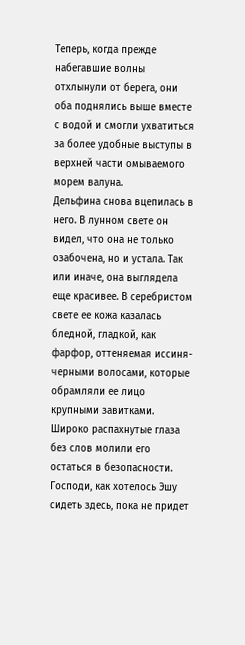Теперь, когда прежде набегавшие волны отхлынули от берега, они оба поднялись выше вместе с водой и смогли ухватиться за более удобные выступы в верхней части омываемого морем валуна.
Дельфина снова вцепилась в него. В лунном свете он видел, что она не только озабочена, но и устала. Так или иначе, она выглядела еще красивее. В серебристом свете ее кожа казалась бледной, гладкой, как фарфор, оттеняемая иссиня-черными волосами, которые обрамляли ее лицо крупными завитками. Широко распахнутые глаза без слов молили его остаться в безопасности.
Господи, как хотелось Эшу сидеть здесь, пока не придет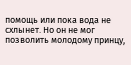помощь или пока вода не схлынет. Но он не мог позволить молодому принцу,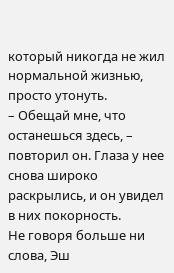который никогда не жил нормальной жизнью, просто утонуть.
– Обещай мне, что останешься здесь, – повторил он. Глаза у нее снова широко раскрылись, и он увидел в них покорность.
Не говоря больше ни слова, Эш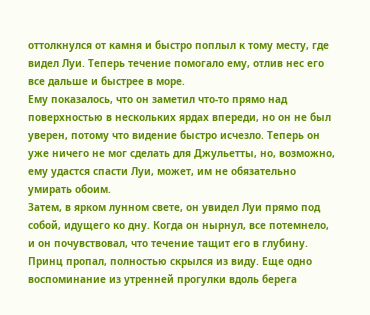оттолкнулся от камня и быстро поплыл к тому месту, где видел Луи. Теперь течение помогало ему, отлив нес его все дальше и быстрее в море.
Ему показалось, что он заметил что-то прямо над поверхностью в нескольких ярдах впереди, но он не был уверен, потому что видение быстро исчезло. Теперь он уже ничего не мог сделать для Джульетты, но, возможно, ему удастся спасти Луи, может, им не обязательно умирать обоим.
Затем, в ярком лунном свете, он увидел Луи прямо под собой, идущего ко дну. Когда он нырнул, все потемнело, и он почувствовал, что течение тащит его в глубину. Принц пропал, полностью скрылся из виду. Еще одно воспоминание из утренней прогулки вдоль берега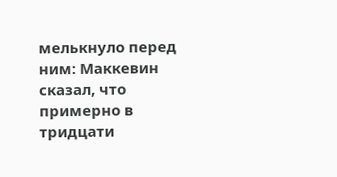мелькнуло перед ним: Маккевин сказал, что примерно в тридцати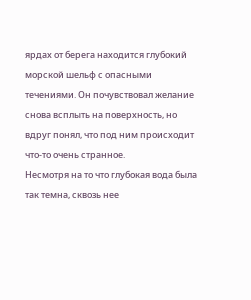ярдах от берега находится глубокий морской шельф с опасными течениями. Он почувствовал желание снова всплыть на поверхность, но вдруг понял, что под ним происходит что-то очень странное.
Несмотря на то что глубокая вода была так темна, сквозь нее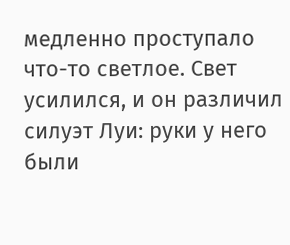медленно проступало что-то светлое. Свет усилился, и он различил силуэт Луи: руки у него были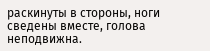раскинуты в стороны, ноги сведены вместе, голова неподвижна.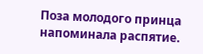Поза молодого принца напоминала распятие.